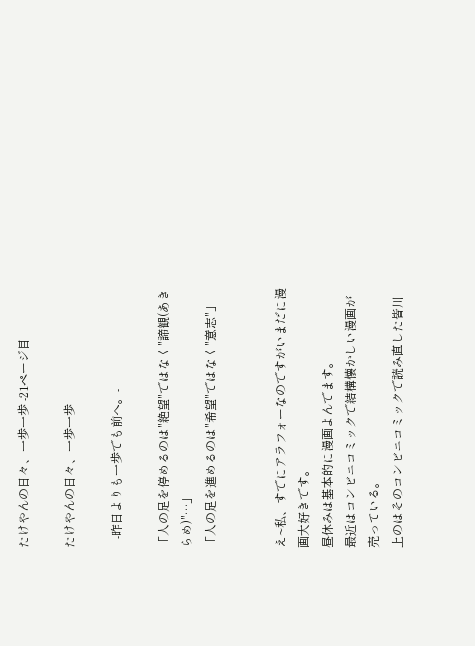たけやんの日々、一歩一歩 -21ページ目

たけやんの日々、一歩一歩

   -昨日よりも一歩でも前へ。-

「人の足を停めるのは"絶望"ではなく"諦観(あきらめ)"…」
「人の足を進めるのは"希望"ではなく"意志"」


え~私、すでにアラフォーなのですがいまだに漫画大好きです。
昼休みは基本的に漫画よんでます。
最近はコンビニコミックで結構懐かしい漫画が売っている。
上のはそのコンビニコミックで読み直した皆川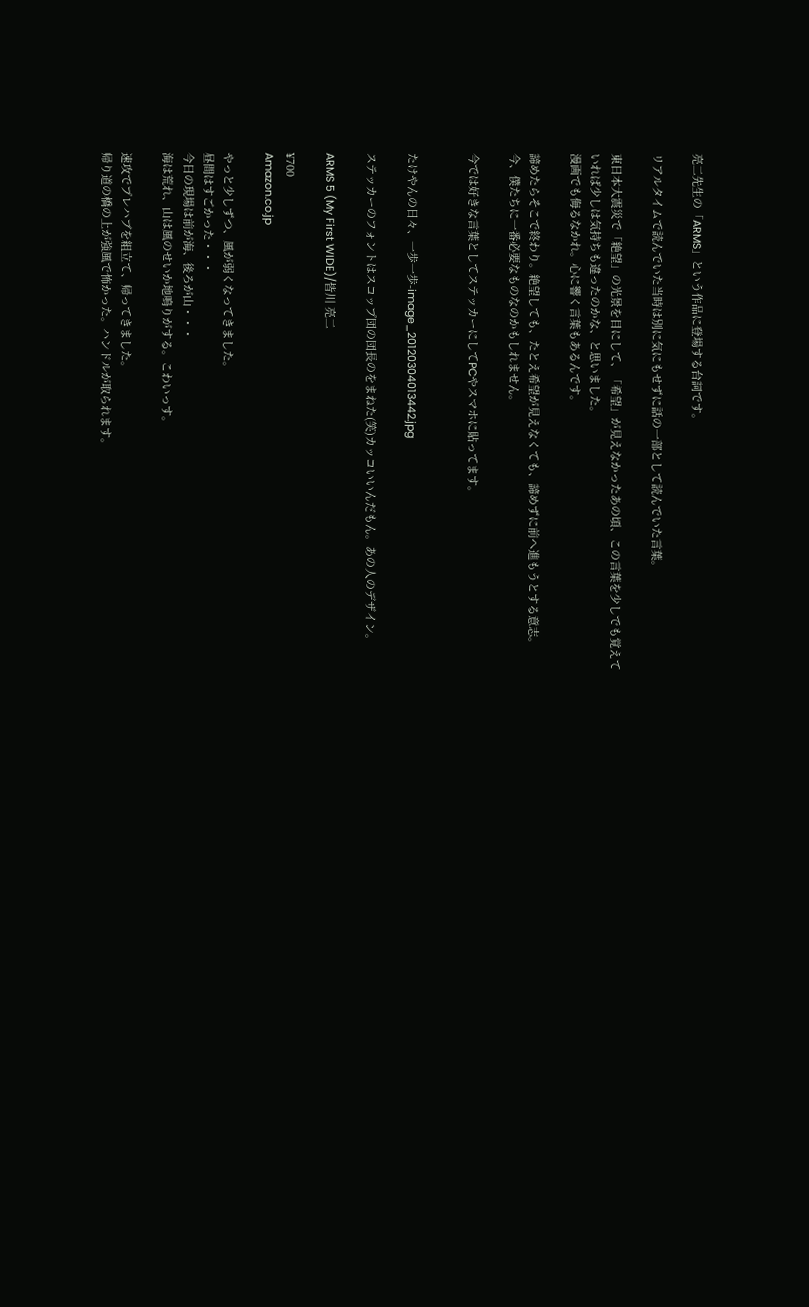亮二先生の「ARMS」という作品に登場する台詞です。

リアルタイムで読んでいた当時は別に気にもせずに話の一部として読んでいた言葉。

東日本大震災で「絶望」の光景を目にして、「希望」が見えなかったあの頃、この言葉を少しでも覚えていれば少しは気持ちも違ったのかな、と思いました。
漫画でも侮るなかれ。心に響く言葉もあるんです。

諦めたらそこで終わり。絶望しても、たとえ希望が見えなくても、諦めずに前へ進もうとする意志。
今、僕たちに一番必要なものなのかもしれません。

今では好きな言葉としてステッカーにしてPCやスマホに貼ってます。


たけやんの日々、一歩一歩-image_20120304013442.jpg

ステッカーのフォントはスコップ団の団長のをまねた(笑)カッコいいんだもん。あの人のデザイン。

ARMS 5 (My First WIDE)/皆川 亮二

¥700
Amazon.co.jp

やっと少しずつ、風が弱くなってきました。
昼間はすごかった・・・
今日の現場は前が海、後ろが山・・・
海は荒れ、山は風のせいか地鳴りがする。こわいっす。

速攻でプレハブを組立て、帰ってきました。
帰り道の橋の上が強風で怖かった。ハンドルが取られます。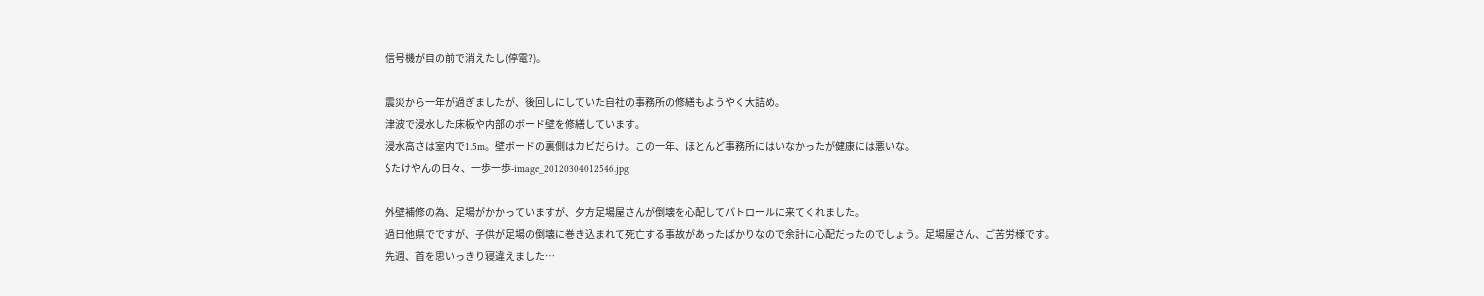信号機が目の前で消えたし(停電?)。

震災から一年が過ぎましたが、後回しにしていた自社の事務所の修繕もようやく大詰め。
津波で浸水した床板や内部のボード壁を修繕しています。
浸水高さは室内で1.5m。壁ボードの裏側はカビだらけ。この一年、ほとんど事務所にはいなかったが健康には悪いな。
$たけやんの日々、一歩一歩-image_20120304012546.jpg

外壁補修の為、足場がかかっていますが、夕方足場屋さんが倒壊を心配してパトロールに来てくれました。
過日他県でですが、子供が足場の倒壊に巻き込まれて死亡する事故があったばかりなので余計に心配だったのでしょう。足場屋さん、ご苦労様です。
先週、首を思いっきり寝違えました…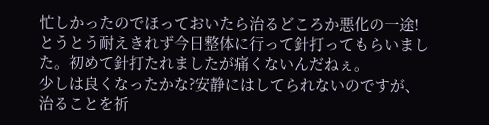忙しかったのでほっておいたら治るどころか悪化の一途!
とうとう耐えきれず今日整体に行って針打ってもらいました。初めて針打たれましたが痛くないんだねぇ。
少しは良くなったかな?安静にはしてられないのですが、治ることを祈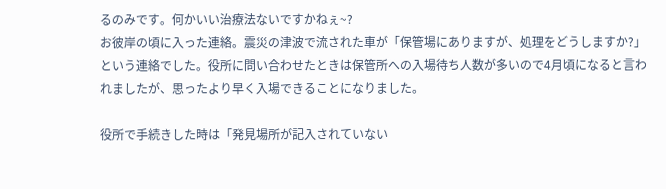るのみです。何かいい治療法ないですかねぇ~?
お彼岸の頃に入った連絡。震災の津波で流された車が「保管場にありますが、処理をどうしますか?」という連絡でした。役所に問い合わせたときは保管所への入場待ち人数が多いので4月頃になると言われましたが、思ったより早く入場できることになりました。

役所で手続きした時は「発見場所が記入されていない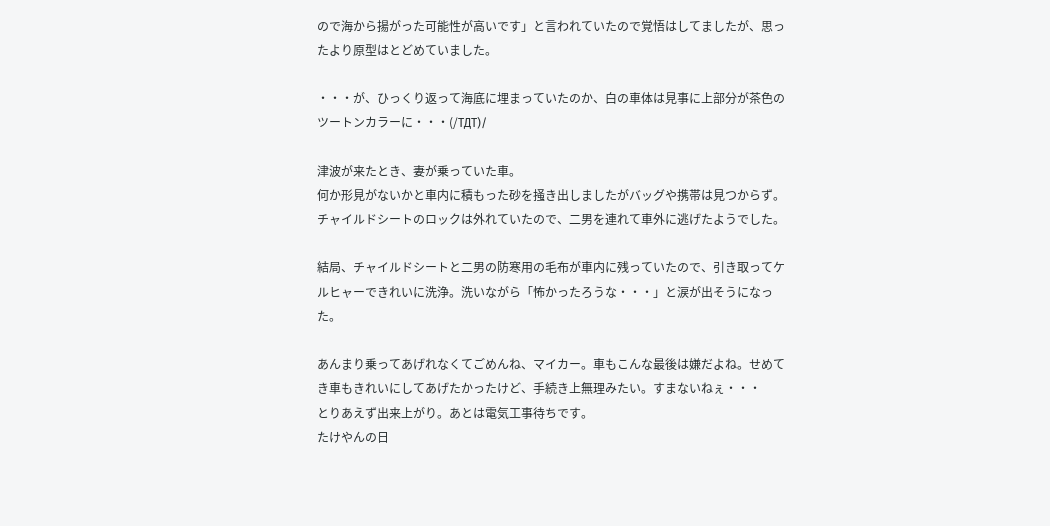ので海から揚がった可能性が高いです」と言われていたので覚悟はしてましたが、思ったより原型はとどめていました。

・・・が、ひっくり返って海底に埋まっていたのか、白の車体は見事に上部分が茶色のツートンカラーに・・・(/TДT)/

津波が来たとき、妻が乗っていた車。
何か形見がないかと車内に積もった砂を掻き出しましたがバッグや携帯は見つからず。
チャイルドシートのロックは外れていたので、二男を連れて車外に逃げたようでした。

結局、チャイルドシートと二男の防寒用の毛布が車内に残っていたので、引き取ってケルヒャーできれいに洗浄。洗いながら「怖かったろうな・・・」と涙が出そうになった。

あんまり乗ってあげれなくてごめんね、マイカー。車もこんな最後は嫌だよね。せめてき車もきれいにしてあげたかったけど、手続き上無理みたい。すまないねぇ・・・
とりあえず出来上がり。あとは電気工事待ちです。
たけやんの日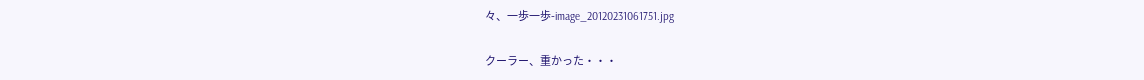々、一歩一歩-image_20120231061751.jpg

クーラー、重かった・・・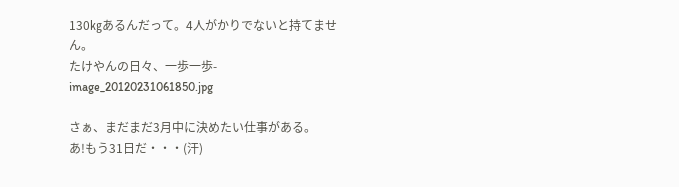130㎏あるんだって。4人がかりでないと持てません。
たけやんの日々、一歩一歩-image_20120231061850.jpg

さぁ、まだまだ3月中に決めたい仕事がある。
あ!もう31日だ・・・(汗)